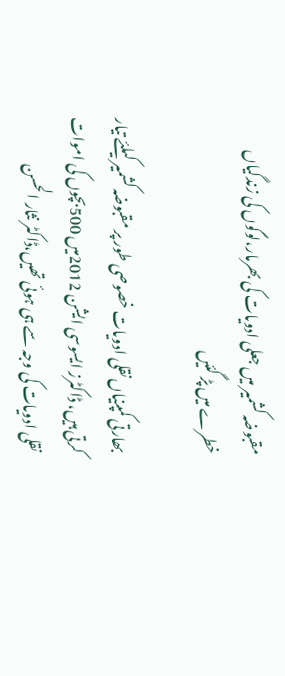مقبوضہ کشمیر میں جعلی ادویات کی بھرمار،لوگوں کی زندگیاں خطرے میں پڑ گئیں

بھارتی کمپنیاں نقلی ادویات خصوصی طور پر مقبوضہ کشمیر کیلئے تیار کرتی ہیں، ڈاکٹرز ایسوسی ایشن 2012میں 500بچوں کی اموات نقلی ادویات کی وجہ سے ہی ہوئی تھیں،ڈاکٹر نثار الحسن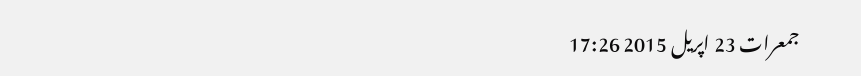جمعرات 23 اپریل 2015 17:26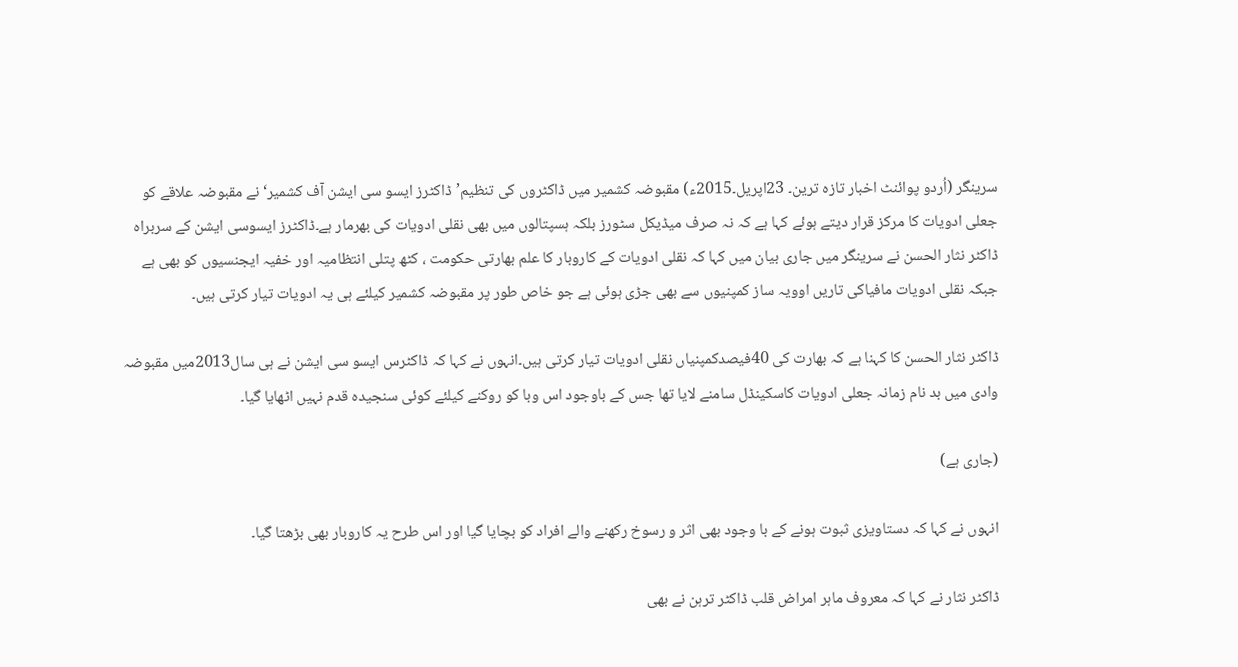سرینگر (اُردو پوائنٹ اخبار تازہ ترین۔ 23اپریل۔2015ء) مقبوضہ کشمیر میں ڈاکٹروں کی تنظیم’ڈاکٹرز ایسو سی ایشن آف کشمیر‘ نے مقبوضہ علاقے کو جعلی ادویات کا مرکز قرار دیتے ہوئے کہا ہے کہ نہ صرف میڈیکل سٹورز بلکہ ہسپتالوں میں بھی نقلی ادویات کی بھرمار ہے۔ڈاکٹرز ایسوسی ایشن کے سربراہ ڈاکٹر نثار الحسن نے سرینگر میں جاری بیان میں کہا کہ نقلی ادویات کے کاروبار کا علم بھارتی حکومت ، کٹھ پتلی انتظامیہ اور خفیہ ایجنسیوں کو بھی ہے جبکہ نقلی ادویات مافیاکی تاریں اوویہ ساز کمپنیوں سے بھی جڑی ہوئی ہے جو خاص طور پر مقبوضہ کشمیر کیلئے ہی یہ ادویات تیار کرتی ہیں۔

ڈاکٹر نثار الحسن کا کہنا ہے کہ بھارت کی 40فیصدکمپنیاں نقلی ادویات تیار کرتی ہیں۔انہوں نے کہا کہ ڈاکٹرس ایسو سی ایشن نے ہی سال2013میں مقبوضہ وادی میں بد نام زمانہ جعلی ادویات کاسکینڈل سامنے لایا تھا جس کے باوجود اس وبا کو روکنے کیلئے کوئی سنجیدہ قدم نہیں اٹھایا گیا۔

(جاری ہے)

انہوں نے کہا کہ دستاویزی ثبوت ہونے کے با وجود بھی اثر و رسوخ رکھنے والے افراد کو بچایا گیا اور اس طرح یہ کاروبار بھی بڑھتا گیا۔

ڈاکٹر نثار نے کہا کہ معروف ماہر امراض قلب ڈاکٹر ترہن نے بھی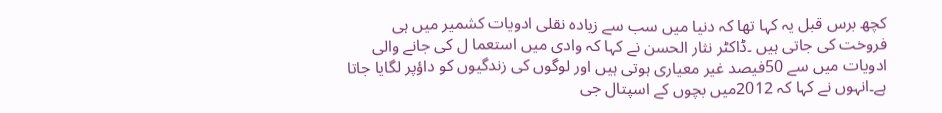کچھ برس قبل یہ کہا تھا کہ دنیا میں سب سے زیادہ نقلی ادویات کشمیر میں ہی فروخت کی جاتی ہیں ۔ڈاکٹر نثار الحسن نے کہا کہ وادی میں استعما ل کی جانے والی ادویات میں سے 50فیصد غیر معیاری ہوتی ہیں اور لوگوں کی زندگیوں کو داؤپر لگایا جاتا ہے۔انہوں نے کہا کہ 2012میں بچوں کے اسپتال جی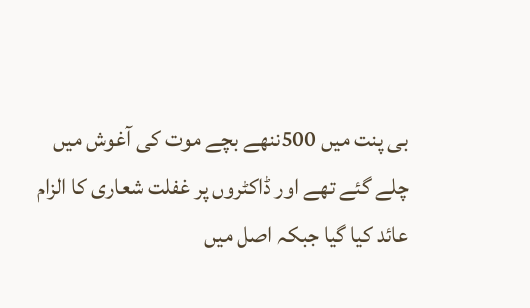بی پنت میں 500ننھے بچے موت کی آغوش میں چلے گئے تھے اور ڈاکٹروں پر غفلت شعاری کا الزام عائد کیا گیا جبکہ اصل میں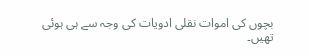بچوں کی اموات نقلی ادویات کی وجہ سے ہی ہوئی تھیں۔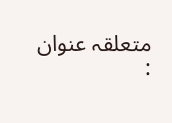متعلقہ عنوان :